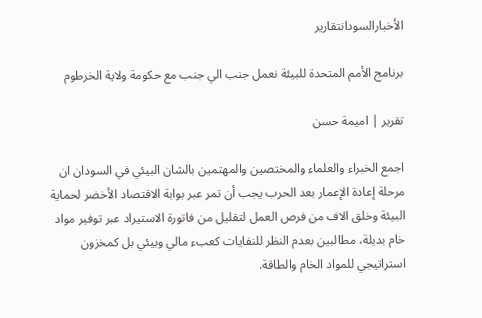الأخبارالسودانتقارير

برنامج الأمم المتحدة للبيئة نعمل جنب الي جنب مع حكومة ولاية الخرطوم

تقرير | اميمة حسن

اجمع الخبراء والعلماء والمختصين والمهتمين بالشان البيئي في السودان ان مرحلة إعادة الإعمار بعد الحرب يجب أن تمر عبر بوابة الاقتصاد الأخضر لحماية البيئة وخلق الاف من فرص العمل لتقليل من فاتورة الاستيراد عبر توفير مواد خام بديلة، مطالبين بعدم النظر للنفايات كعبء مالي وبيئي بل كمخزون استراتيجي للمواد الخام والطاقة.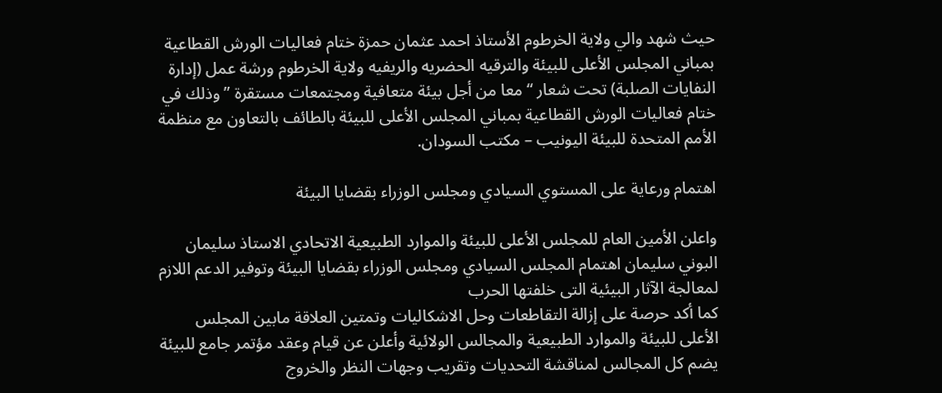حيث شهد والي ولاية الخرطوم الأستاذ احمد عثمان حمزة ختام فعاليات الورش القطاعية بمباني المجلس الأعلى للبيئة والترقيه الحضريه والريفيه ولاية الخرطوم ورشة عمل (إدارة النفايات الصلبة) تحت شعار “معا من أجل بيئة متعافية ومجتمعات مستقرة ” وذلك في ختام فعاليات الورش القطاعية بمباني المجلس الأعلى للبيئة بالطائف بالتعاون مع منظمة الأمم المتحدة للبيئة اليونيب – مكتب السودان.

اهتمام ورعاية على المستوي السيادي ومجلس الوزراء بقضايا البيئة

واعلن الأمين العام للمجلس الأعلى للبيئة والموارد الطبيعية الاتحادي الاستاذ سليمان البوني سليمان اهتمام المجلس السيادي ومجلس الوزراء بقضايا البيئة وتوفير الدعم اللازم لمعالجة الآثار البيئية التى خلفتها الحرب
كما أكد حرصة على إزالة التقاطعات وحل الاشكاليات وتمتين العلاقة مابين المجلس الأعلى للبيئة والموارد الطبيعية والمجالس الولائية وأعلن عن قيام وعقد مؤتمر جامع للبيئة يضم كل المجالس لمناقشة التحديات وتقريب وجهات النظر والخروج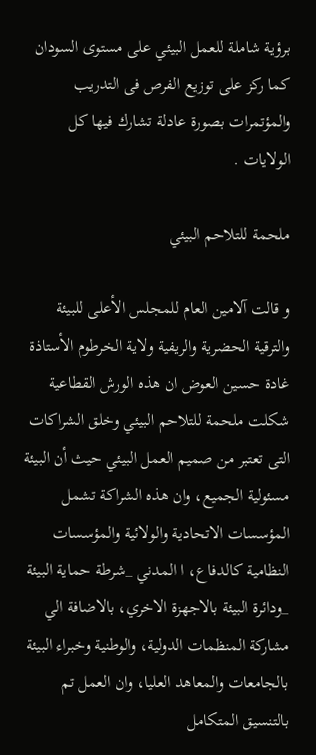برؤية شاملة للعمل البيئي على مستوى السودان كما ركز على توزيع الفرص فى التدريب والمؤتمرات بصورة عادلة تشارك فيها كل الولايات .

ملحمة للتلاحم البيئي

و قالت آلامين العام للمجلس الأعلى للبيئة والترقية الحضرية والريفية ولاية الخرطوم الأستاذة غادة حسين العوض ان هذه الورش القطاعية شكلت ملحمة للتلاحم البيئي وخلق الشراكات التى تعتبر من صميم العمل البيئي حيث أن البيئة مسئولية الجميع، وان هذه الشراكة تشمل المؤسسات الاتحادية والولائية والمؤسسات النظامية كالدفاع، ا المدني _شرطة حماية البيئة _ودائرة البيئة بالاجهزة الاخري، بالاضافة الي مشاركة المنظمات الدولية، والوطنية وخبراء البيئة بالجامعات والمعاهد العليا، وان العمل تم بالتنسيق المتكامل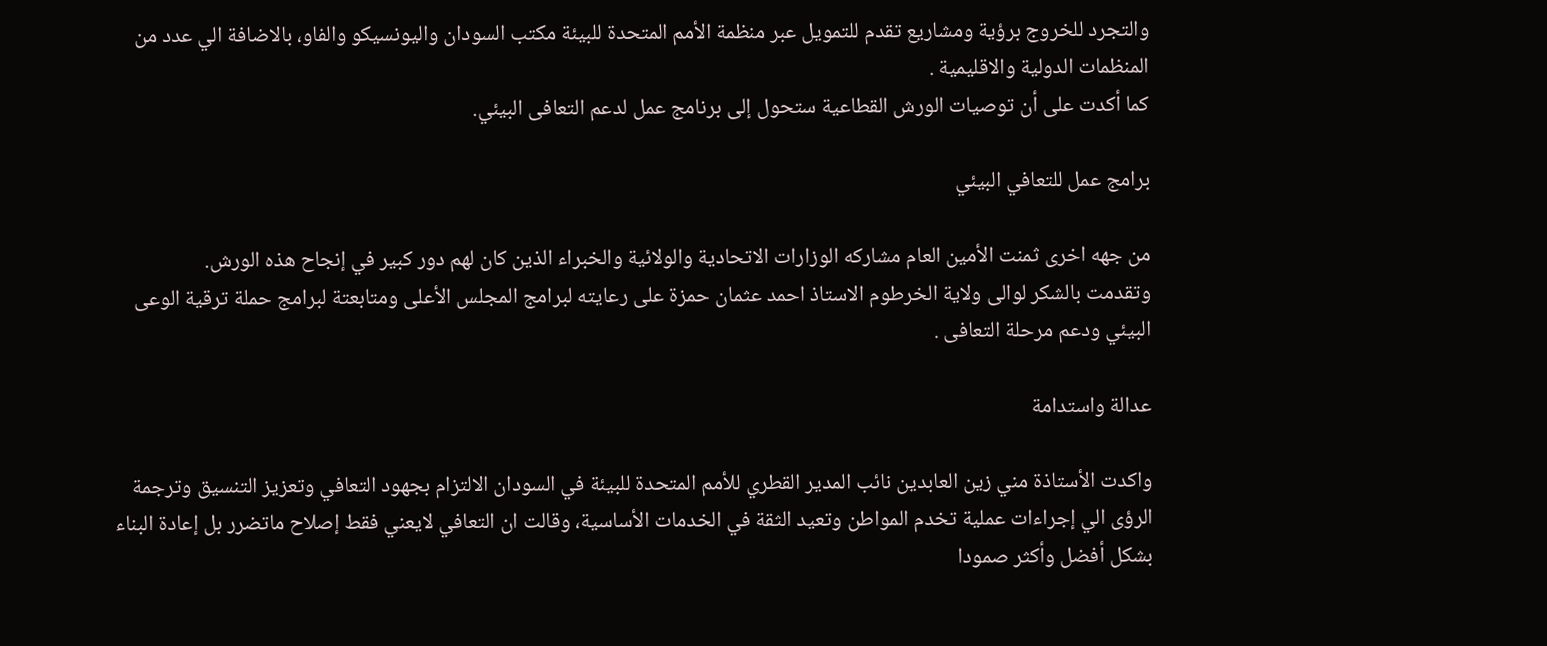والتجرد للخروج برؤية ومشاريع تقدم للتمويل عبر منظمة الأمم المتحدة للبيئة مكتب السودان واليونسيكو والفاو، بالاضافة الي عدد من المنظمات الدولية والاقليمية .
كما أكدت على أن توصيات الورش القطاعية ستحول إلى برنامج عمل لدعم التعافى البيئي.

برامج عمل للتعافي البيئي

من جهه اخرى ثمنت الأمين العام مشاركه الوزارات الاتحادية والولائية والخبراء الذين كان لهم دور كبير في إنجاح هذه الورش.
وتقدمت بالشكر لوالى ولاية الخرطوم الاستاذ احمد عثمان حمزة على رعايته لبرامج المجلس الأعلى ومتابعتة لبرامج حملة ترقية الوعى البيئي ودعم مرحلة التعافى .

عدالة واستدامة

واكدت الأستاذة مني زين العابدين نائب المدير القطري للأمم المتحدة للبيئة في السودان الالتزام بجهود التعافي وتعزيز التنسيق وترجمة الرؤى الي إجراءات عملية تخدم المواطن وتعيد الثقة في الخدمات الأساسية، وقالت ان التعافي لايعني فقط إصلاح ماتضرر بل إعادة البناء بشكل أفضل وأكثر صمودا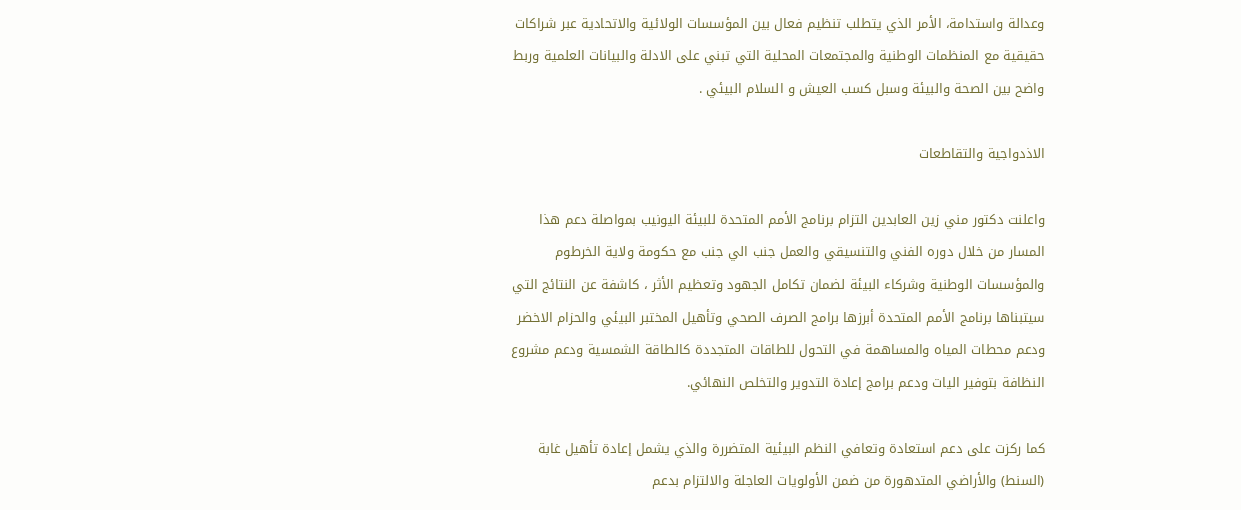وعدالة واستدامة، الأمر الذي يتطلب تنظيم فعال بين المؤسسات الولائية والاتحادية عبر شراكات حقيقية مع المنظمات الوطنية والمجتمعات المحلية التي تبني على الادلة والبيانات العلمية وربط واضح بين الصحة والبيئة وسبل كسب العيش و السلام البيئي .

الاذدواجية والتقاطعات

واعلنت دكتور مني زين العابدين التزام برنامج الأمم المتحدة للبيئة اليونيب بمواصلة دعم هذا المسار من خلال دوره الفني والتنسيقي والعمل جنب الي جنب مع حكومة ولاية الخرطوم والمؤسسات الوطنية وشركاء البيئة لضمان تكامل الجهود وتعظيم الأثر ، كاشفة عن النتائج التي سيتبناها برنامج الأمم المتحدة أبرزها برامج الصرف الصحي وتأهيل المختبر البيئي والحزام الاخضر ودعم محطات المياه والمساهمة في التحول للطاقات المتجددة كالطاقة الشمسية ودعم مشروع النظافة بتوفير اليات ودعم برامج إعادة التدوير والتخلص النهائي.

كما ركزت على دعم استعادة وتعافي النظم البيئية المتضررة والذي يشمل إعادة تأهيل غابة (السنط) والأراضي المتدهورة من ضمن الأولويات العاجلة والالتزام بدعم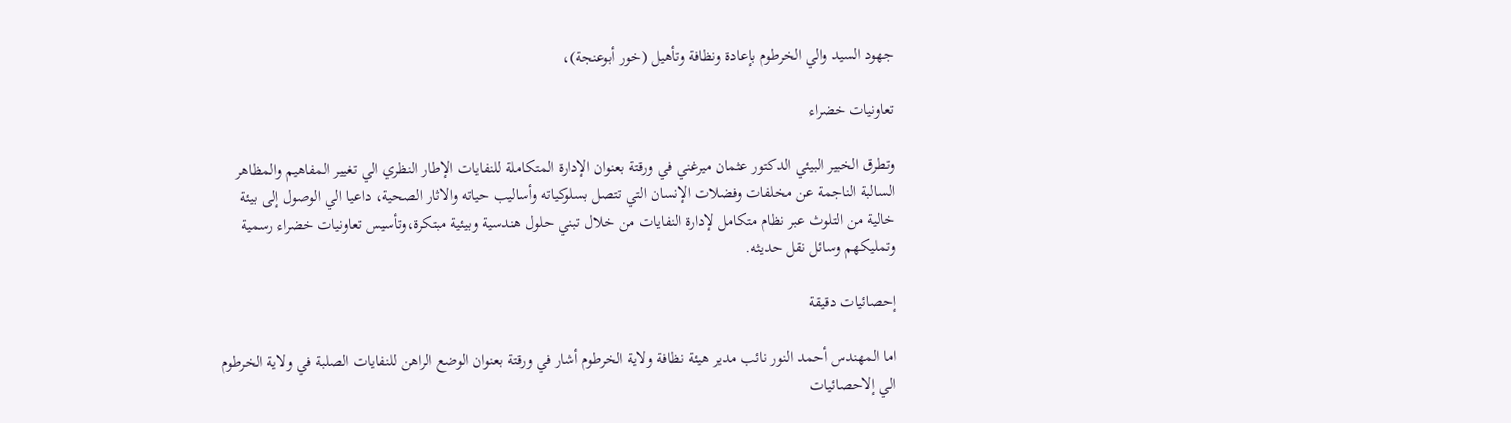جهود السيد والي الخرطوم بإعادة ونظافة وتأهيل (خور أبوعنجة)،

تعاونيات خضراء

وتطرق الخبير البيئي الدكتور عثمان ميرغني في ورقتة بعنوان الإدارة المتكاملة للنفايات الإطار النظري الي تغيير المفاهيم والمظاهر السالبة الناجمة عن مخلفات وفضلات الإنسان التي تتصل بسلوكياته وأساليب حياته والاثار الصحية، داعيا الي الوصول إلى بيئة خالية من التلوث عبر نظام متكامل لإدارة النفايات من خلال تبني حلول هندسية وبيئية مبتكرة،وتأسيس تعاونيات خضراء رسمية وتمليكهم وسائل نقل حديثه.

إحصائيات دقيقة

اما المهندس أحمد النور نائب مدير هيئة نظافة ولاية الخرطوم أشار في ورقتة بعنوان الوضع الراهن للنفايات الصلبة في ولاية الخرطوم الي إلاحصائيات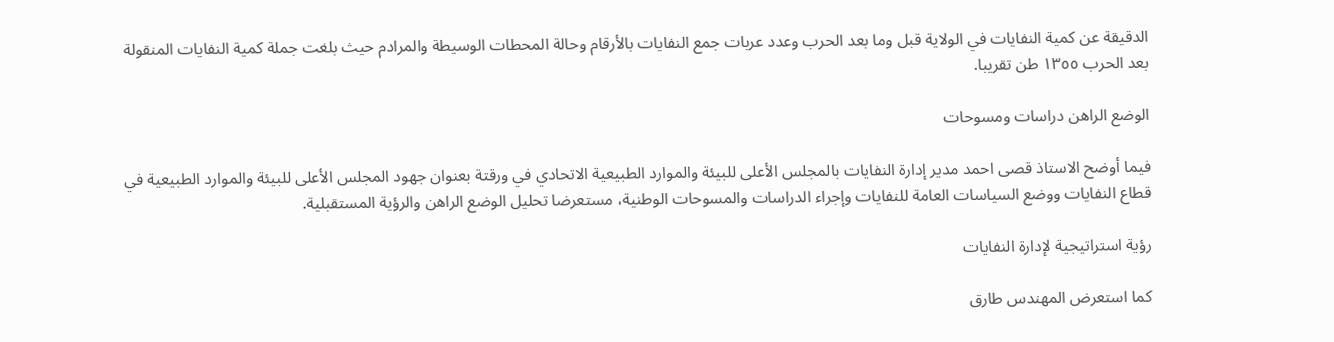الدقيقة عن كمية النفايات في الولاية قبل وما بعد الحرب وعدد عربات جمع النفايات بالأرقام وحالة المحطات الوسيطة والمرادم حيث بلغت جملة كمية النفايات المنقولة بعد الحرب ١٣٥٥ طن تقريبا.

الوضع الراهن دراسات ومسوحات

فيما أوضح الاستاذ قصى احمد مدير إدارة النفايات بالمجلس الأعلى للبيئة والموارد الطبيعية الاتحادي في ورقتة بعنوان جهود المجلس الأعلى للبيئة والموارد الطبيعية في قطاع النفايات ووضع السياسات العامة للنفايات وإجراء الدراسات والمسوحات الوطنية، مستعرضا تحليل الوضع الراهن والرؤية المستقبلية.

رؤية استراتيجية لإدارة النفايات

كما استعرض المهندس طارق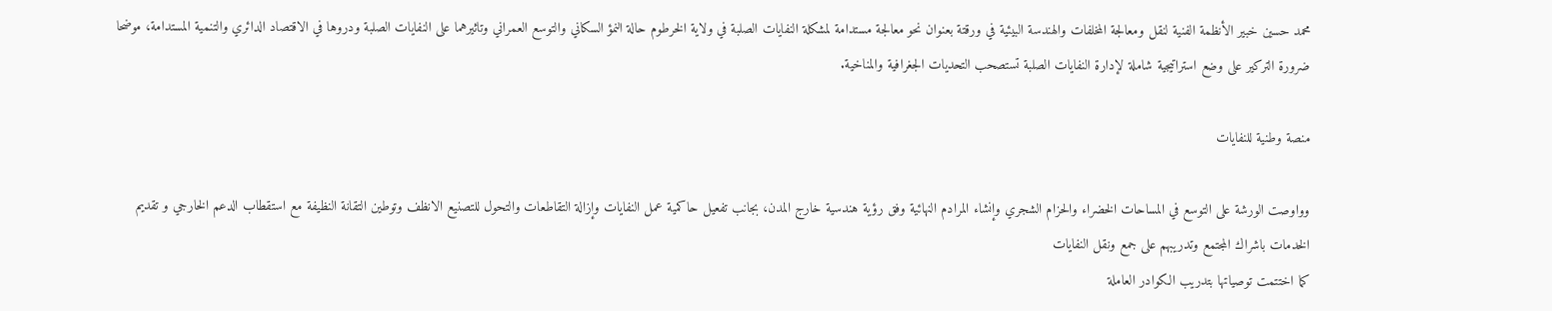محمد حسين خبير الأنظمة الفنية لنقل ومعالجة المخلفات والهندسة البيئية في ورقتة بعنوان نحو معالجة مستدامة لمشكلة النفايات الصلبة في ولاية الخرطوم حالة النمؤ السكاني والتوسع العمراني وتاثيرهما على النفايات الصلبة ودروها في الاقتصاد الدائري والتنمية المستدامة، موضحا ضرورة التركير على وضع استراتيجية شاملة لإدارة النفايات الصلبة تستصحب التحديات الجغرافية والمناخية.

منصة وطنية للنفايات

وواوصت الورشة على التوسع في المساحات الخضراء والحزام الشجري وإنشاء المرادم النهائية وفق رؤية هندسية خارج المدن، بجانب تفعيل حاكمية عمل النفايات وإزالة التقاطعات والتحول للتصنيع الانظف وتوطين التقانة النظيفة مع استقطاب الدعم الخارجي و تقديم الخدمات باشراك المجتمع وتدريبهم على جمع ونقل النفايات
كما اختتمت توصياتها بتدريب الكوادر العاملة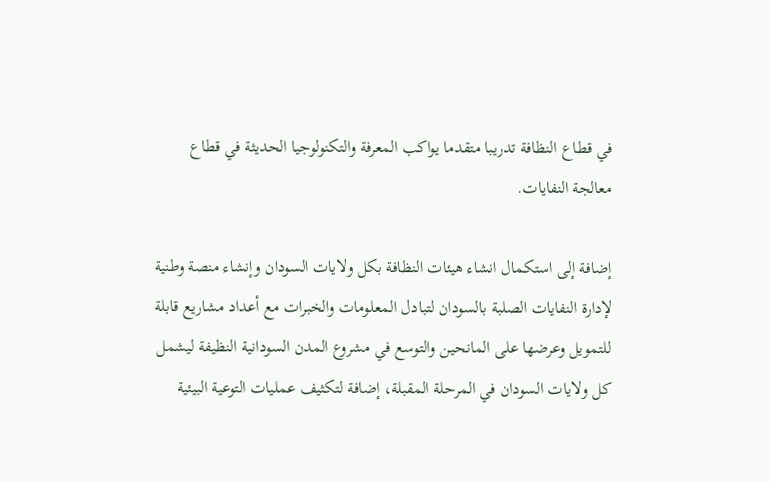في قطاع النظافة تدريبا متقدما يواكب المعرفة والتكنولوجيا الحديثة في قطاع معالجة النفايات.

إضافة إلى استكمال انشاء هيئات النظافة بكل ولايات السودان وإنشاء منصة وطنية لإدارة النفايات الصلبة بالسودان لتبادل المعلومات والخبرات مع أعداد مشاريع قابلة للتمويل وعرضها على المانحين والتوسع في مشروع المدن السودانية النظيفة ليشمل كل ولايات السودان في المرحلة المقبلة، إضافة لتكثيف عمليات التوعية البيئية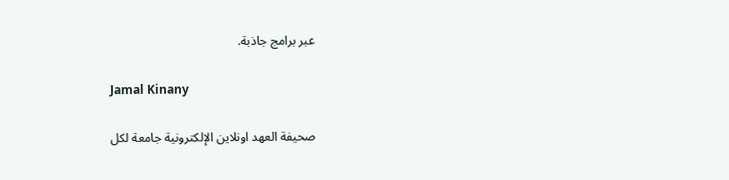عبر برامج جاذبة.

Jamal Kinany

صحيفة العهد اونلاين الإلكترونية جامعة لكل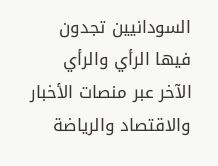السودانيين تجدون فيها الرأي والرأي الآخر عبر منصات الأخبار والاقتصاد والرياضة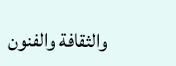والثقافة والفنون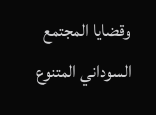وقضايا المجتمع السوداني المتنوع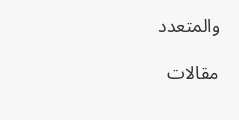والمتعدد

مقالات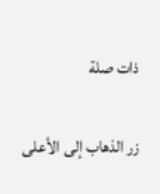ذات صلة

زر الذهاب إلى الأعلى